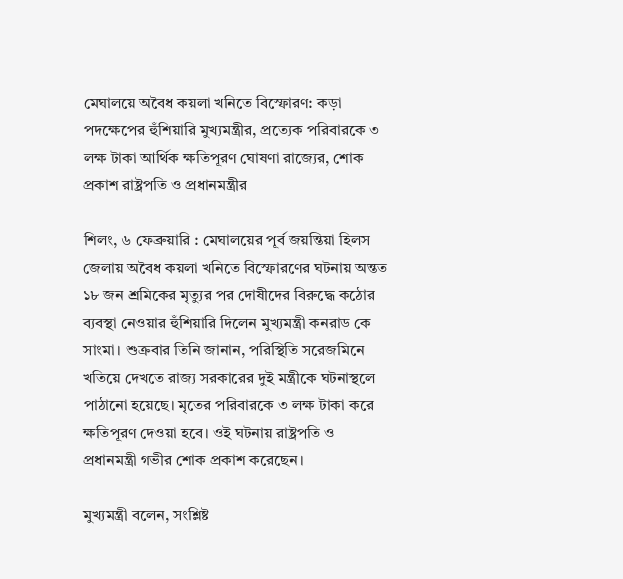মেঘালয়ে অবৈধ কয়লা খনিতে বিস্ফোরণ: কড়া পদক্ষেপের হুঁশিয়ারি মুখ্যমন্ত্রীর, প্রত্যেক পরিবারকে ৩ লক্ষ টাকা আর্থিক ক্ষতিপূরণ ঘোষণা রাজ্যের, শোক প্রকাশ রাষ্ট্রপতি ও প্রধানমন্ত্রীর

শিলং, ৬ ফেব্রুয়ারি : মেঘালয়ের পূর্ব জয়ন্তিয়া হিলস জেলায় অবৈধ কয়লা খনিতে বিস্ফোরণের ঘটনায় অন্তত ১৮ জন শ্রমিকের মৃত্যুর পর দোষীদের বিরুদ্ধে কঠোর ব্যবস্থা নেওয়ার হুঁশিয়ারি দিলেন মুখ্যমন্ত্রী কনরাড কে সাংমা। শুক্রবার তিনি জানান, পরিস্থিতি সরেজমিনে খতিয়ে দেখতে রাজ্য সরকারের দুই মন্ত্রীকে ঘটনাস্থলে পাঠানো হয়েছে। মৃতের পরিবারকে ৩ লক্ষ টাকা করে ক্ষতিপূরণ দেওয়া হবে। ওই ঘটনায় রাষ্ট্রপতি ও প্রধানমন্ত্রী গভীর শোক প্রকাশ করেছেন।

মুখ্যমন্ত্রী বলেন, সংশ্লিষ্ট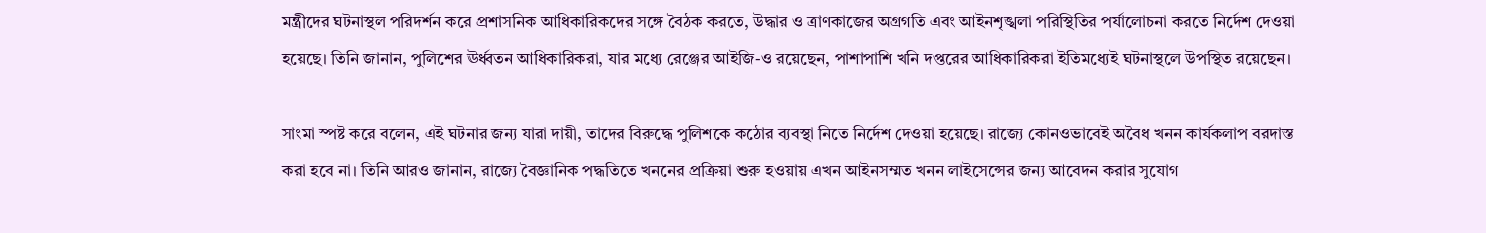মন্ত্রীদের ঘটনাস্থল পরিদর্শন করে প্রশাসনিক আধিকারিকদের সঙ্গে বৈঠক করতে, উদ্ধার ও ত্রাণকাজের অগ্রগতি এবং আইনশৃঙ্খলা পরিস্থিতির পর্যালোচনা করতে নির্দেশ দেওয়া হয়েছে। তিনি জানান, পুলিশের ঊর্ধ্বতন আধিকারিকরা, যার মধ্যে রেঞ্জের আইজি-ও রয়েছেন, পাশাপাশি খনি দপ্তরের আধিকারিকরা ইতিমধ্যেই ঘটনাস্থলে উপস্থিত রয়েছেন।

সাংমা স্পষ্ট করে বলেন, এই ঘটনার জন্য যারা দায়ী, তাদের বিরুদ্ধে পুলিশকে কঠোর ব্যবস্থা নিতে নির্দেশ দেওয়া হয়েছে। রাজ্যে কোনওভাবেই অবৈধ খনন কার্যকলাপ বরদাস্ত করা হবে না। তিনি আরও জানান, রাজ্যে বৈজ্ঞানিক পদ্ধতিতে খননের প্রক্রিয়া শুরু হওয়ায় এখন আইনসম্মত খনন লাইসেন্সের জন্য আবেদন করার সুযোগ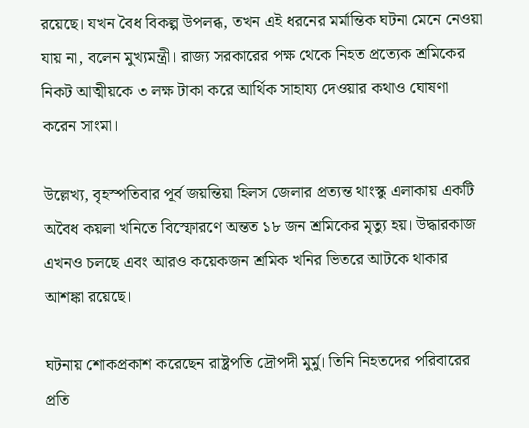রয়েছে। যখন বৈধ বিকল্প উপলব্ধ, তখন এই ধরনের মর্মান্তিক ঘটনা মেনে নেওয়া যায় না, বলেন মুখ্যমন্ত্রী। রাজ্য সরকারের পক্ষ থেকে নিহত প্রত্যেক শ্রমিকের নিকট আত্মীয়কে ৩ লক্ষ টাকা করে আর্থিক সাহায্য দেওয়ার কথাও ঘোষণা করেন সাংমা।

উল্লেখ্য, বৃহস্পতিবার পূর্ব জয়ন্তিয়া হিলস জেলার প্রত্যন্ত থাংস্কু এলাকায় একটি অবৈধ কয়লা খনিতে বিস্ফোরণে অন্তত ১৮ জন শ্রমিকের মৃত্যু হয়। উদ্ধারকাজ এখনও চলছে এবং আরও কয়েকজন শ্রমিক খনির ভিতরে আটকে থাকার আশঙ্কা রয়েছে।

ঘটনায় শোকপ্রকাশ করেছেন রাষ্ট্রপতি দ্রৌপদী মুর্মু। তিনি নিহতদের পরিবারের প্রতি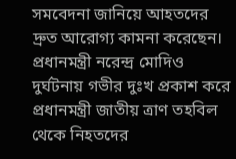সমবেদনা জানিয়ে আহতদের দ্রুত আরোগ্য কামনা করেছেন। প্রধানমন্ত্রী নরেন্দ্র মোদিও দুর্ঘটনায় গভীর দুঃখ প্রকাশ করে প্রধানমন্ত্রী জাতীয় ত্রাণ তহবিল থেকে নিহতদের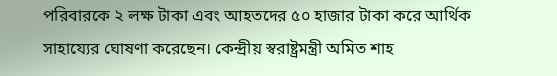পরিবারকে ২ লক্ষ টাকা এবং আহতদের ৫০ হাজার টাকা করে আর্থিক সাহায্যের ঘোষণা করেছেন। কেন্দ্রীয় স্বরাষ্ট্রমন্ত্রী অমিত শাহ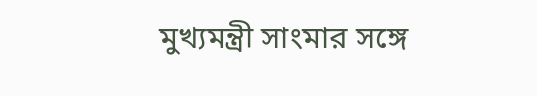মুখ্যমন্ত্রী সাংমার সঙ্গে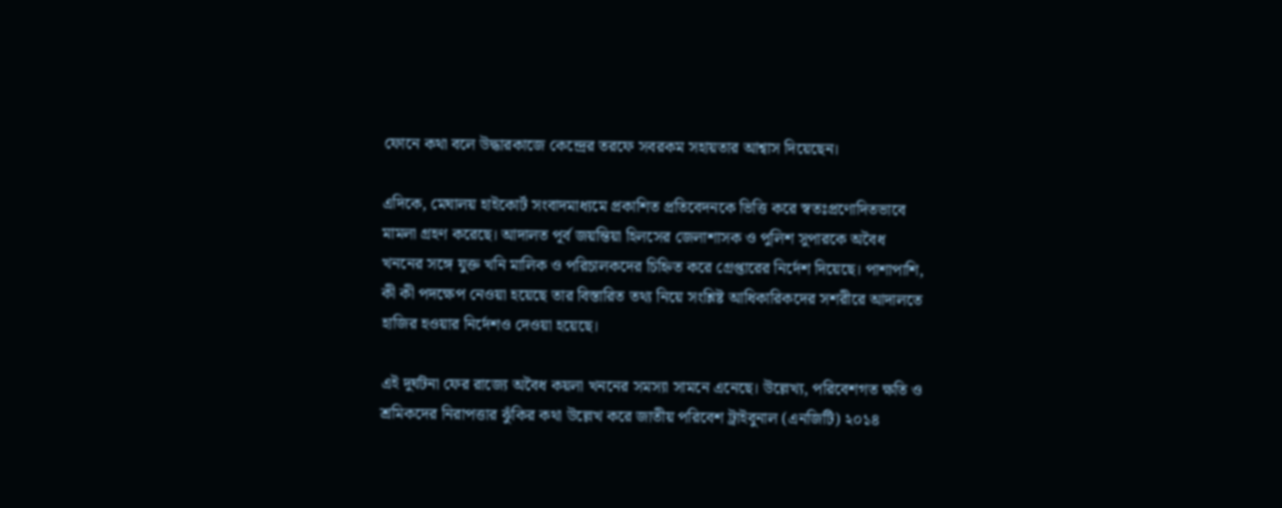ফোনে কথা বলে উদ্ধারকাজে কেন্দ্রের তরফে সবরকম সহায়তার আশ্বাস দিয়েছেন।

এদিকে, মেঘালয় হাইকোর্ট সংবাদমাধ্যমে প্রকাশিত প্রতিবেদনকে ভিত্তি করে স্বতঃপ্রণোদিতভাবে মামলা গ্রহণ করেছে। আদালত পূর্ব জয়ন্তিয়া হিলসের জেলাশাসক ও পুলিশ সুপারকে অবৈধ খননের সঙ্গে যুক্ত খনি মালিক ও পরিচালকদের চিহ্নিত করে গ্রেপ্তারের নির্দেশ দিয়েছে। পাশাপাশি, কী কী পদক্ষেপ নেওয়া হয়েছে তার বিস্তারিত তথ্য নিয়ে সংশ্লিষ্ট আধিকারিকদের সশরীরে আদালতে হাজির হওয়ার নির্দেশও দেওয়া হয়েছে।

এই দুর্ঘটনা ফের রাজ্যে অবৈধ কয়লা খননের সমস্যা সামনে এনেছে। উল্লেখ্য, পরিবেশগত ক্ষতি ও শ্রমিকদের নিরাপত্তার ঝুঁকির কথা উল্লেখ করে জাতীয় পরিবেশ ট্রাইবুনাল (এনজিটি) ২০১৪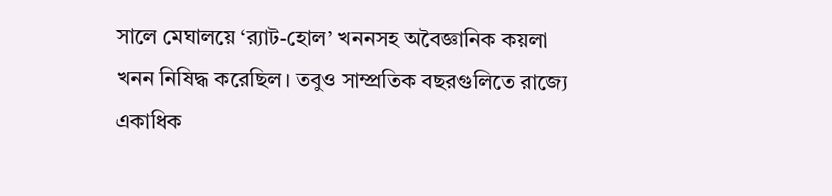সালে মেঘালয়ে ‘র‌্যাট-হোল’ খননসহ অবৈজ্ঞানিক কয়লা খনন নিষিদ্ধ করেছিল। তবুও সাম্প্রতিক বছরগুলিতে রাজ্যে একাধিক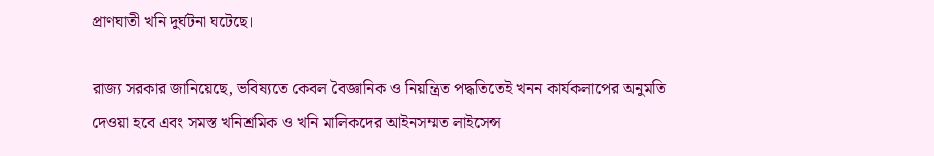প্রাণঘাতী খনি দুর্ঘটনা ঘটেছে।

রাজ্য সরকার জানিয়েছে, ভবিষ্যতে কেবল বৈজ্ঞানিক ও নিয়ন্ত্রিত পদ্ধতিতেই খনন কার্যকলাপের অনুমতি দেওয়া হবে এবং সমস্ত খনিশ্রমিক ও খনি মালিকদের আইনসম্মত লাইসেন্স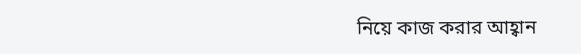নিয়ে কাজ করার আহ্বান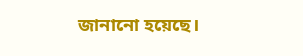জানানো হয়েছে।